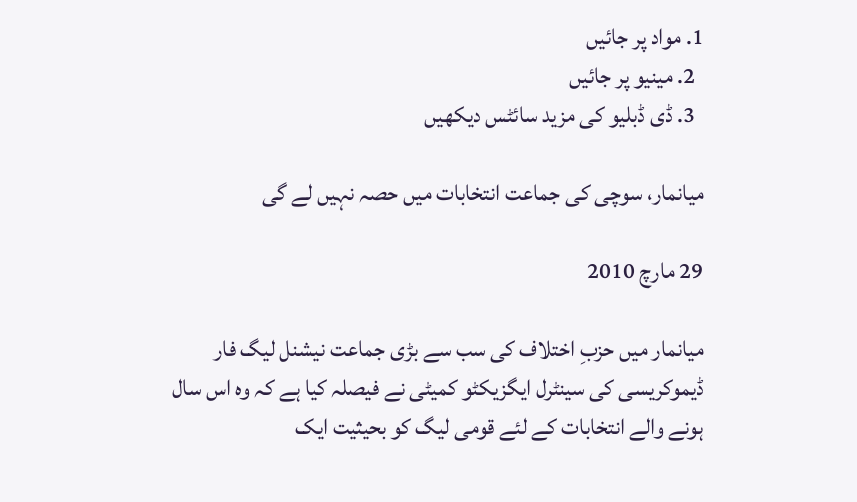1. مواد پر جائیں
  2. مینیو پر جائیں
  3. ڈی ڈبلیو کی مزید سائٹس دیکھیں

میانمار، سوچی کی جماعت انتخابات میں حصہ نہیں لے گی

29 مارچ 2010

میانمار میں حزبِ اختلاف کی سب سے بڑی جماعت نیشنل لیگ فار ڈیموکریسی کی سینٹرل ایگزیکٹو کمیٹی نے فیصلہ کیا ہے کہ وہ اس سال ہونے والے انتخابات کے لئے قومی لیگ کو بحیثیت ایک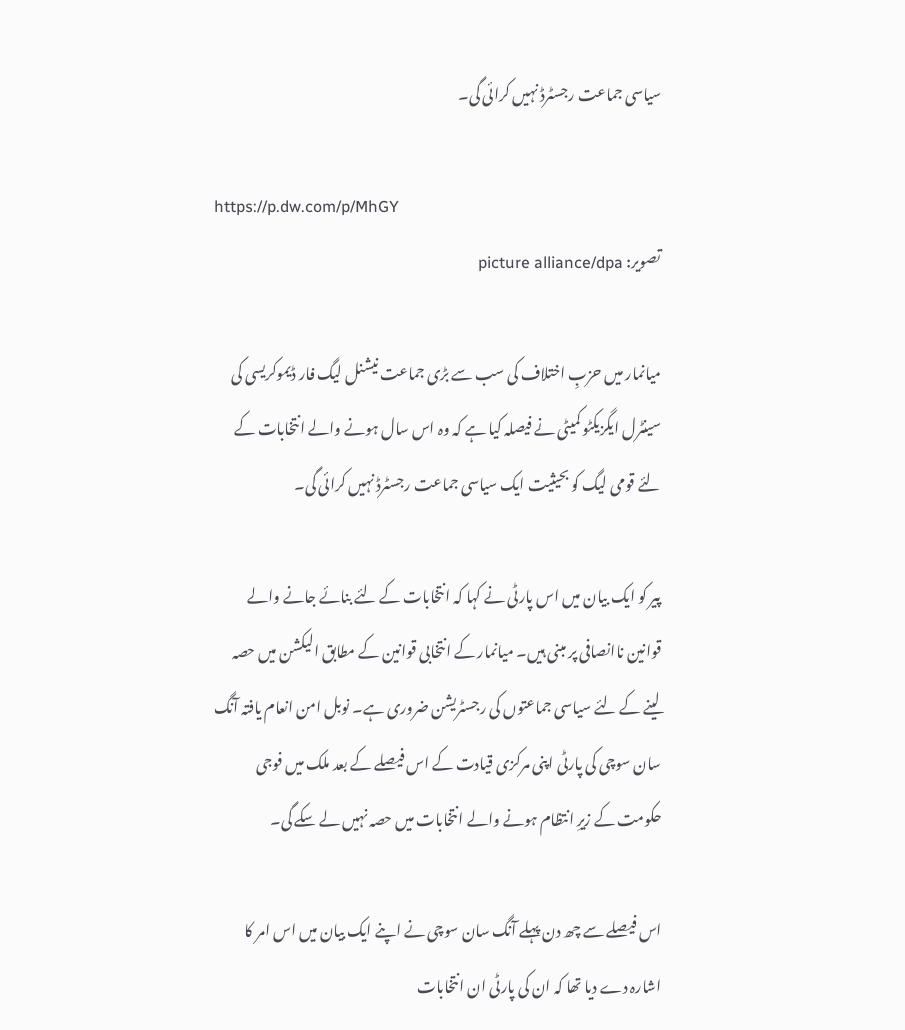سیاسی جماعت رجسٹرڈ نہیں کرائی گی۔

https://p.dw.com/p/MhGY
تصویر: picture alliance/dpa

میانمار میں حزبِ اختلاف کی سب سے بڑی جماعت نیشنل لیگ فار ڈیموکریسی کی سینٹرل ایگزیکٹو کمیٹی نے فیصلہ کیا ہے کہ وہ اس سال ہونے والے انتخابات کے لئے قومی لیگ کو بحیثیت ایک سیاسی جماعت رجسٹرڈ نہیں کرائی گی۔

پیر کو ایک بیان میں اس پارٹی نے کہا کہ انتخابات کے لئے بنائے جانے والے قوانین ناانصافی پر مبنی ہیں۔ میانمار کے انتخابی قوانین کے مطابق الیکشن میں حصہ لینے کے لئے سیاسی جماعتوں کی رجسٹریشن ضروری ہے۔ نوبل امن انعام یافتہ آنگ سان سوچی کی پارٹی اپنی مرکزی قیادت کے اس فیصلے کے بعد ملک میں فوجی حکومت کے زیرِ انتظام ہونے والے انتخابات میں حصہ نہیں لے سکے گی۔

اس فیصلے سے چھ دن پہلے آنگ سان سوچی نے اپنے ایک بیان میں اس امر کا اشارہ دے دیا تھا کہ ان کی پارٹی ان انتخابات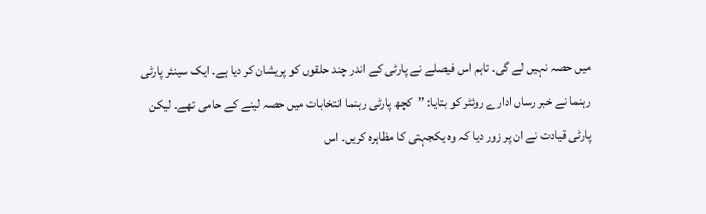میں حصہ نہیں لے گی۔ تاہم اس فیصلے نے پارٹی کے اندر چند حلقوں کو پریشان کر دیا ہے۔ ایک سینئر پارٹی رہنما نے خبر رساں ادارے روئٹر کو بتایا: ’’کچھ پارٹی رہنما انتخابات میں حصہ لینے کے حامی تھے۔ لیکن پارٹی قیادت نے ان پر زور دیا کہ وہ یکجہتی کا مظاہرہ کریں۔ اس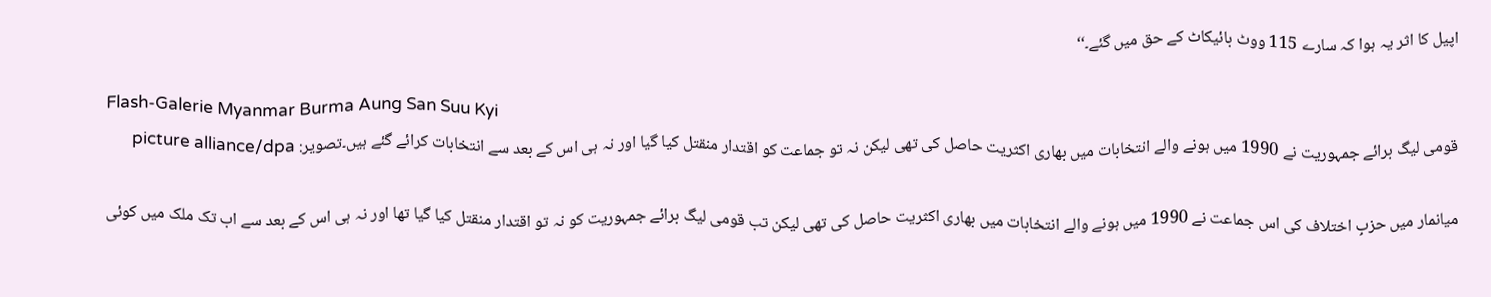اپیل کا اثر یہ ہوا کہ سارے 115 ووٹ بائیکاٹ کے حق میں گئے۔‘‘

Flash-Galerie Myanmar Burma Aung San Suu Kyi
قومی لیگ برائے جمہوریت نے 1990 میں ہونے والے انتخابات میں بھاری اکثریت حاصل کی تھی لیکن نہ تو جماعت کو اقتدار منقتل کیا گیا اور نہ ہی اس کے بعد سے انتخابات کرائے گئے ہیں۔تصویر: picture alliance/dpa

میانمار میں حزبِ اختلاف کی اس جماعت نے 1990 میں ہونے والے انتخابات میں بھاری اکثریت حاصل کی تھی لیکن تب قومی لیگ برائے جمہوریت کو نہ تو اقتدار منقتل کیا گیا تھا اور نہ ہی اس کے بعد سے اب تک ملک میں کوئی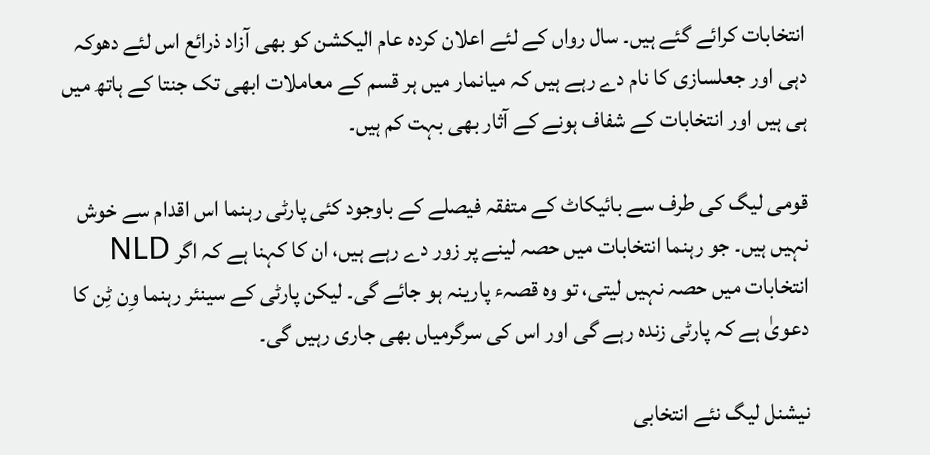انتخابات کرائے گئے ہیں۔ سال رواں کے لئے اعلان کردہ عام الیکشن کو بھی آزاد ذرائع اس لئے دھوکہ دہی اور جعلسازی کا نام دے رہے ہیں کہ میانمار میں ہر قسم کے معاملات ابھی تک جنتا کے ہاتھ میں ہی ہیں اور انتخابات کے شفاف ہونے کے آثار بھی بہت کم ہیں۔

قومی لیگ کی طرف سے بائیکاٹ کے متفقہ فیصلے کے باوجود کئی پارٹی رہنما اس اقدام سے خوش نہیں ہیں۔ جو رہنما انتخابات میں حصہ لینے پر زور دے رہے ہیں، ان کا کہنا ہے کہ اگر NLD انتخابات میں حصہ نہیں لیتی، تو وہ قصہء پارینہ ہو جائے گی۔ لیکن پارٹی کے سینئر رہنما وِن ٹِن کا دعویٰ ہے کہ پارٹی زندہ رہے گی اور اس کی سرگرمیاں بھی جاری رہیں گی۔

نیشنل لیگ نئے انتخابی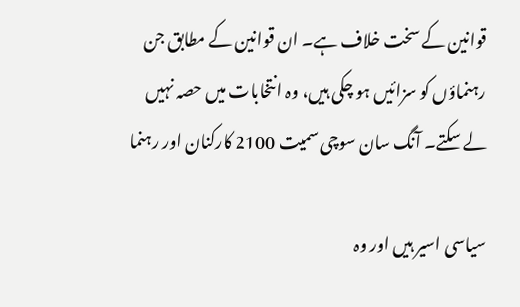قوانین کے سخت خلاف ہے۔ ان قوانین کے مطابق جن رہنماؤں کو سزائیں ہو چکی ہیں، وہ انتخابات میں حصہ نہیں لے سکتے۔ آنگ سان سوچی سمیت 2100 کارکنان اور رہنما

سیاسی اسیر ہیں اور وہ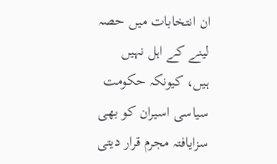ان انتخابات میں حصہ لینے کے اہل نہیں ہیں، کیونکہ حکومت سیاسی اسیران کو بھی سزایافتہ مجرم قرار دیتی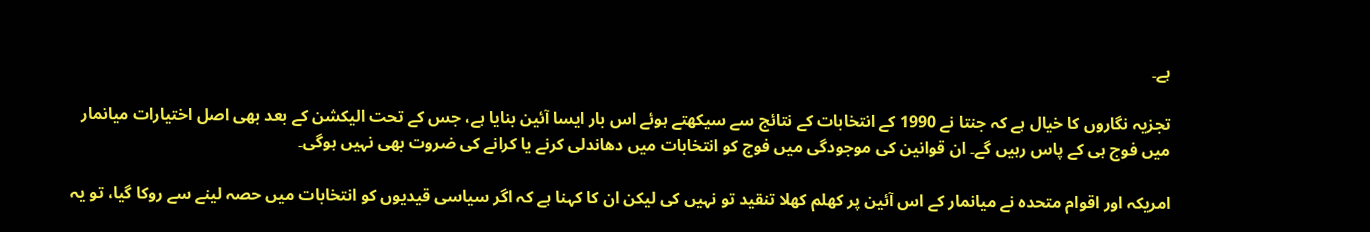ہے۔

تجزیہ نگاروں کا خیال ہے کہ جنتا نے 1990 کے انتخابات کے نتائج سے سیکھتے ہوئے اس بار ایسا آئین بنایا ہے، جس کے تحت الیکشن کے بعد بھی اصل اختیارات میانمار میں فوج ہی کے پاس رہیں گے۔ ان قوانین کی موجودگی میں فوج کو انتخابات میں دھاندلی کرنے یا کرانے کی ضروت بھی نہیں ہوگی۔

امریکہ اور اقوام متحدہ نے میانمار کے اس آئین پر کھلم کھلا تنقید تو نہیں کی لیکن ان کا کہنا ہے کہ اگر سیاسی قیدیوں کو انتخابات میں حصہ لینے سے روکا گیا، تو یہ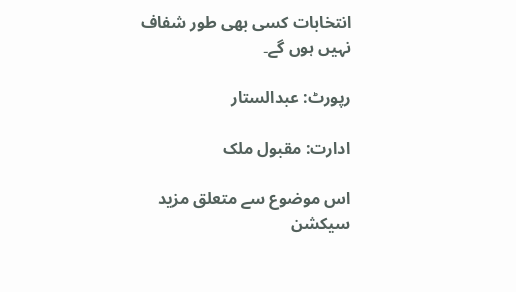انتخابات کسی بھی طور شفاف نہیں ہوں گے۔

رپورٹ: عبدالستار

ادارت: مقبول ملک

اس موضوع سے متعلق مزید سیکشن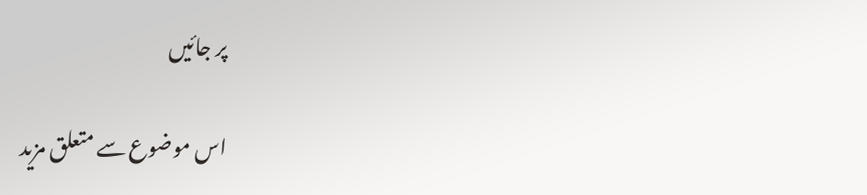پر جائیں

اس موضوع سے متعلق مزید